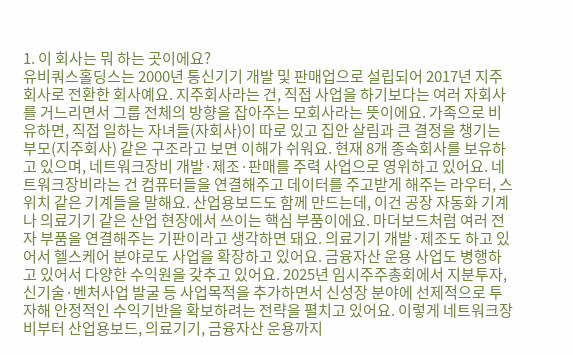1. 이 회사는 뭐 하는 곳이에요?
유비쿼스홀딩스는 2000년 통신기기 개발 및 판매업으로 설립되어 2017년 지주회사로 전환한 회사예요. 지주회사라는 건, 직접 사업을 하기보다는 여러 자회사를 거느리면서 그룹 전체의 방향을 잡아주는 모회사라는 뜻이에요. 가족으로 비유하면, 직접 일하는 자녀들(자회사)이 따로 있고 집안 살림과 큰 결정을 챙기는 부모(지주회사) 같은 구조라고 보면 이해가 쉬워요. 현재 8개 종속회사를 보유하고 있으며, 네트워크장비 개발·제조·판매를 주력 사업으로 영위하고 있어요. 네트워크장비라는 건 컴퓨터들을 연결해주고 데이터를 주고받게 해주는 라우터, 스위치 같은 기계들을 말해요. 산업용보드도 함께 만드는데, 이건 공장 자동화 기계나 의료기기 같은 산업 현장에서 쓰이는 핵심 부품이에요. 마더보드처럼 여러 전자 부품을 연결해주는 기판이라고 생각하면 돼요. 의료기기 개발·제조도 하고 있어서 헬스케어 분야로도 사업을 확장하고 있어요. 금융자산 운용 사업도 병행하고 있어서 다양한 수익원을 갖추고 있어요. 2025년 임시주주총회에서 지분투자, 신기술·벤처사업 발굴 등 사업목적을 추가하면서 신성장 분야에 선제적으로 투자해 안정적인 수익기반을 확보하려는 전략을 펼치고 있어요. 이렇게 네트워크장비부터 산업용보드, 의료기기, 금융자산 운용까지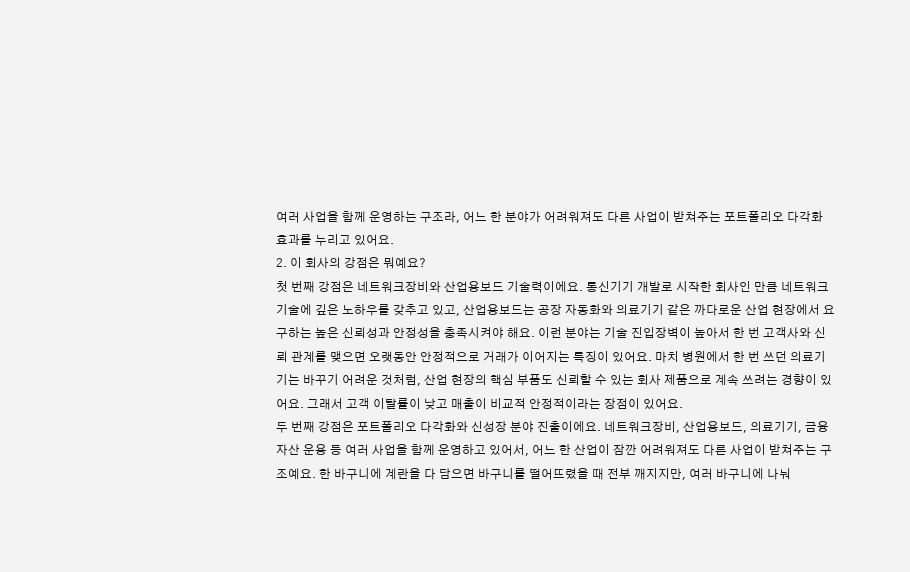여러 사업을 함께 운영하는 구조라, 어느 한 분야가 어려워져도 다른 사업이 받쳐주는 포트폴리오 다각화 효과를 누리고 있어요.
2. 이 회사의 강점은 뭐예요?
첫 번째 강점은 네트워크장비와 산업용보드 기술력이에요. 통신기기 개발로 시작한 회사인 만큼 네트워크 기술에 깊은 노하우를 갖추고 있고, 산업용보드는 공장 자동화와 의료기기 같은 까다로운 산업 현장에서 요구하는 높은 신뢰성과 안정성을 충족시켜야 해요. 이런 분야는 기술 진입장벽이 높아서 한 번 고객사와 신뢰 관계를 맺으면 오랫동안 안정적으로 거래가 이어지는 특징이 있어요. 마치 병원에서 한 번 쓰던 의료기기는 바꾸기 어려운 것처럼, 산업 현장의 핵심 부품도 신뢰할 수 있는 회사 제품으로 계속 쓰려는 경향이 있어요. 그래서 고객 이탈률이 낮고 매출이 비교적 안정적이라는 장점이 있어요.
두 번째 강점은 포트폴리오 다각화와 신성장 분야 진출이에요. 네트워크장비, 산업용보드, 의료기기, 금융자산 운용 등 여러 사업을 함께 운영하고 있어서, 어느 한 산업이 잠깐 어려워져도 다른 사업이 받쳐주는 구조예요. 한 바구니에 계란을 다 담으면 바구니를 떨어뜨렸을 때 전부 깨지지만, 여러 바구니에 나눠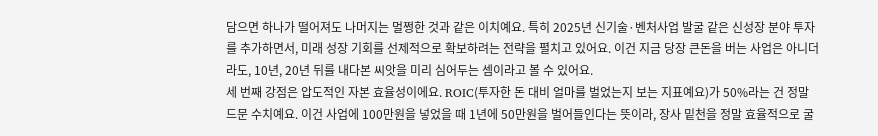담으면 하나가 떨어져도 나머지는 멀쩡한 것과 같은 이치예요. 특히 2025년 신기술·벤처사업 발굴 같은 신성장 분야 투자를 추가하면서, 미래 성장 기회를 선제적으로 확보하려는 전략을 펼치고 있어요. 이건 지금 당장 큰돈을 버는 사업은 아니더라도, 10년, 20년 뒤를 내다본 씨앗을 미리 심어두는 셈이라고 볼 수 있어요.
세 번째 강점은 압도적인 자본 효율성이에요. ROIC(투자한 돈 대비 얼마를 벌었는지 보는 지표예요)가 50%라는 건 정말 드문 수치예요. 이건 사업에 100만원을 넣었을 때 1년에 50만원을 벌어들인다는 뜻이라, 장사 밑천을 정말 효율적으로 굴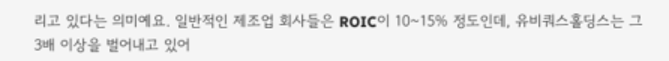리고 있다는 의미예요. 일반적인 제조업 회사들은 ROIC이 10~15% 정도인데, 유비쿼스홀딩스는 그 3배 이상을 벌어내고 있어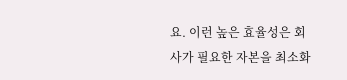요. 이런 높은 효율성은 회사가 필요한 자본을 최소화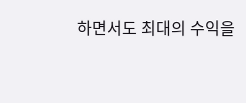하면서도 최대의 수익을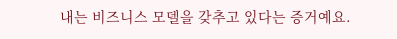내는 비즈니스 모델을 갖추고 있다는 증거예요.